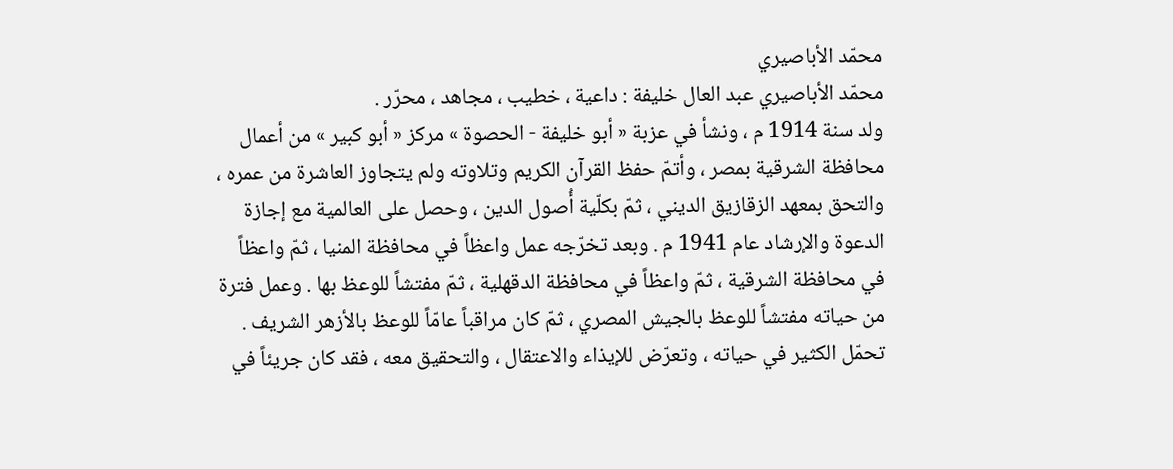محمّد الأباصيري
محمّد الأباصيري عبد العال خليفة : داعية ، خطيب ، مجاهد ، محرّر .
ولد سنة 1914 م ، ونشأ في عزبة « أبو خليفة - الحصوة » مركز « أبو كبير » من أعمال محافظة الشرقية بمصر ، وأتمّ حفظ القرآن الكريم وتلاوته ولم يتجاوز العاشرة من عمره ، والتحق بمعهد الزقازيق الديني ، ثمّ بكلّية أُصول الدين ، وحصل على العالمية مع إجازة الدعوة والإرشاد عام 1941 م . وبعد تخرّجه عمل واعظاً في محافظة المنيا ، ثمّ واعظاً في محافظة الشرقية ، ثمّ واعظاً في محافظة الدقهلية ، ثمّ مفتشاً للوعظ بها . وعمل فترة من حياته مفتشاً للوعظ بالجيش المصري ، ثمّ كان مراقباً عامّاً للوعظ بالأزهر الشريف .
تحمّل الكثير في حياته ، وتعرّض للإيذاء والاعتقال ، والتحقيق معه ، فقد كان جريئاً في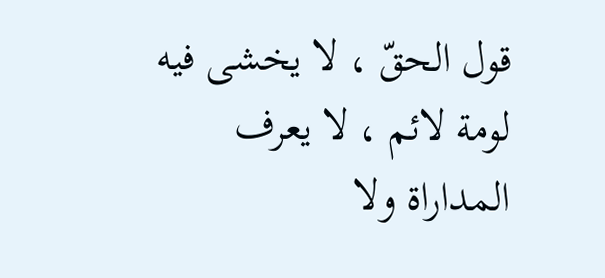قول الحقّ ، لا يخشى فيه لومة لائم ، لا يعرف المداراة ولا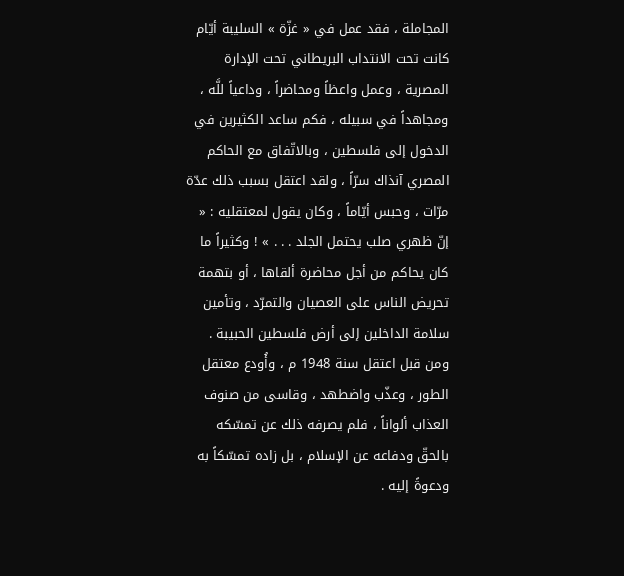المجاملة ، فقد عمل في « غزّة » السليبة أيّام كانت تحت الانتداب البريطاني تحت الإدارة المصرية ، وعمل واعظاً ومحاضراً ، وداعياً للَّه ، ومجاهداً في سبيله ، فكم ساعد الكثيرين في الدخول إلى فلسطين ، وبالاتّفاق مع الحاكم المصري آنذاك سرّاً ، ولقد اعتقل بسبب ذلك عدّة مرّات ، وحبس أيّاماً ، وكان يقول لمعتقليه : « إنّ ظهري صلب يحتمل الجلد . . . » ! وكثيراً ما كان يحاكم من أجل محاضرة ألقاها ، أو بتهمة تحريض الناس على العصيان والتمرّد ، وتأمين سلامة الداخلين إلى أرض فلسطين الحبيبة . ومن قبل اعتقل سنة 1948 م ، وأُودع معتقل الطور ، وعذّب واضطهد ، وقاسى من صنوف العذاب ألواناً ، فلم يصرفه ذلك عن تمسّكه بالحقّ ودفاعه عن الإسلام ، بل زاده تمسّكاً به ودعوةً إليه .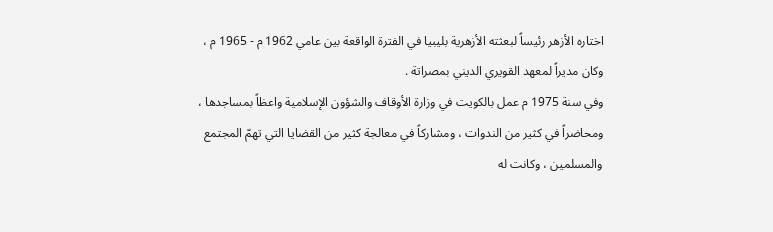اختاره الأزهر رئيساً لبعثته الأزهرية بليبيا في الفترة الواقعة بين عامي 1962 م - 1965 م ، وكان مديراً لمعهد القويري الديني بمصراتة .
وفي سنة 1975 م عمل بالكويت في وزارة الأوقاف والشؤون الإسلامية واعظاً بمساجدها ، ومحاضراً في كثير من الندوات ، ومشاركاً في معالجة كثير من القضايا التي تهمّ المجتمع والمسلمين ، وكانت له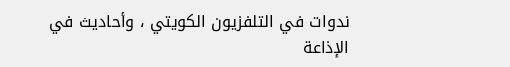ندوات في التلفزيون الكويتي ، وأحاديث في الإذاعة